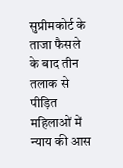सुप्रीमकोर्ट के ताजा फैसले के बाद तीन तलाक से पीड़ित महिलाओं में न्याय की आस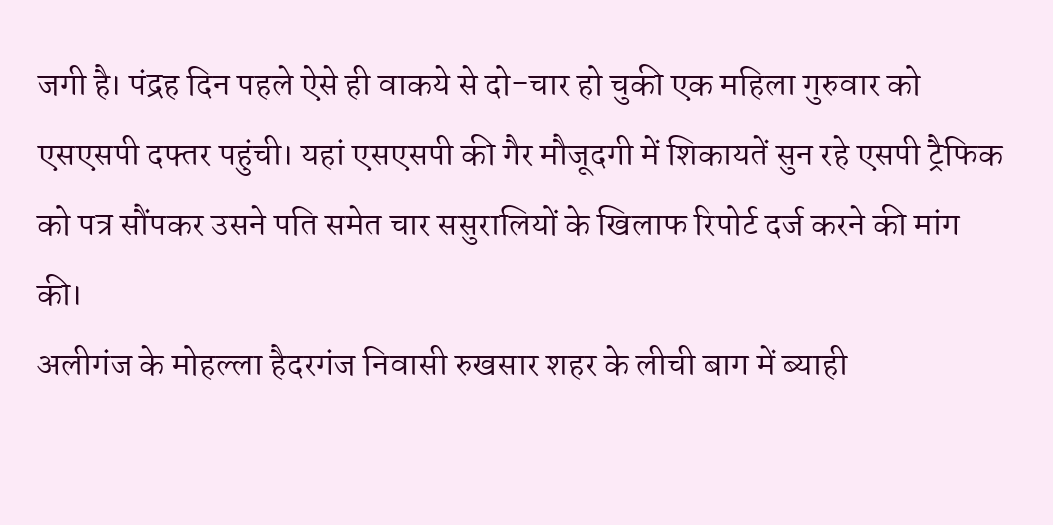जगी है। पंद्रह दिन पहले ऐसे ही वाकये से दो-चार हो चुकी एक महिला गुरुवार को एसएसपी दफ्तर पहुंची। यहां एसएसपी की गैर मौजूदगी में शिकायतें सुन रहे एसपी ट्रैफिक को पत्र सौंपकर उसने पति समेत चार ससुरालियों के खिलाफ रिपोर्ट दर्ज करने की मांग की।
अलीगंज के मोहल्ला हैदरगंज निवासी रुखसार शहर के लीची बाग में ब्याही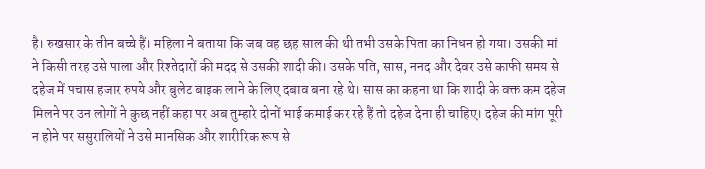है। रुखसार के तीन बच्चे हैं। महिला ने बताया कि जब वह छह साल की थी तभी उसके पिता का निधन हो गया। उसकी मां ने किसी तरह उसे पाला और रिश्तेदारों की मदद से उसकी शादी की। उसके पति, सास, ननद और देवर उसे काफी समय से दहेज में पचास हजार रुपये और बुलेट बाइक लाने के लिए दबाव बना रहे थे। सास का कहना था कि शादी के वक्त कम दहेज मिलने पर उन लोगों ने कुछ नहीं कहा पर अब तुम्हारे दोनों भाई कमाई कर रहे हैं तो दहेज देना ही चाहिए। दहेज की मांग पूरी न होने पर ससुरालियों ने उसे मानसिक और शारीरिक रूप से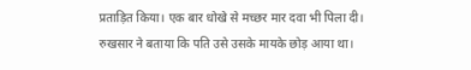प्रताड़ित किया। एक बार धोखे से मच्छर मार दवा भी पिला दी। रुखसार ने बताया कि पति उसे उसके मायके छोड़ आया था।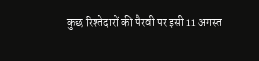कुछ रिश्तेदारों की पैरवी पर इसी 11 अगस्त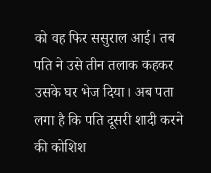को वह फिर ससुराल आई। तब पति ने उसे तीन तलाक कहकर उसके घर भेज दिया। अब पता लगा है कि पति दूसरी शादी करने की कोशिश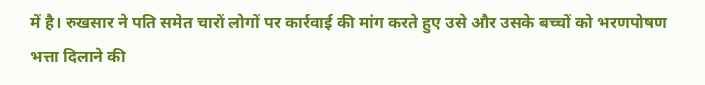में है। रुखसार ने पति समेत चारों लोगों पर कार्रवाई की मांग करते हुए उसे और उसके बच्चों को भरणपोषण भत्ता दिलाने की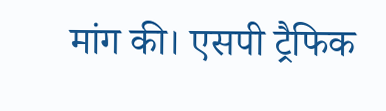मांग की। एसपी ट्रैफिक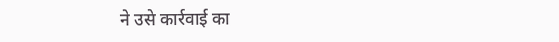ने उसे कार्रवाई का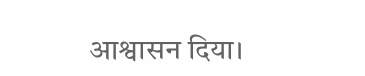आश्वासन दिया।